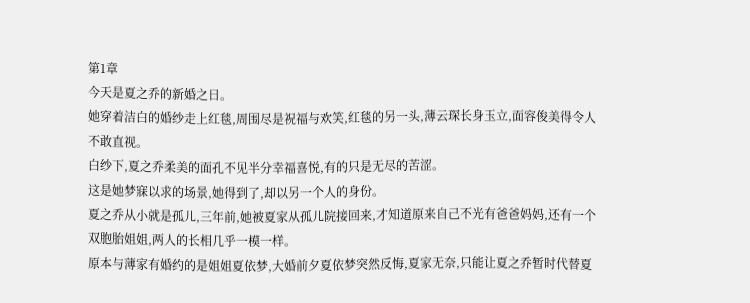第1章
今天是夏之乔的新婚之日。
她穿着洁白的婚纱走上红毯,周围尽是祝福与欢笑,红毯的另一头,薄云琛长身玉立,面容俊美得令人不敢直视。
白纱下,夏之乔柔美的面孔不见半分幸福喜悦,有的只是无尽的苦涩。
这是她梦寐以求的场景,她得到了,却以另一个人的身份。
夏之乔从小就是孤儿,三年前,她被夏家从孤儿院接回来,才知道原来自己不光有爸爸妈妈,还有一个双胞胎姐姐,两人的长相几乎一模一样。
原本与薄家有婚约的是姐姐夏依梦,大婚前夕夏依梦突然反悔,夏家无奈,只能让夏之乔暂时代替夏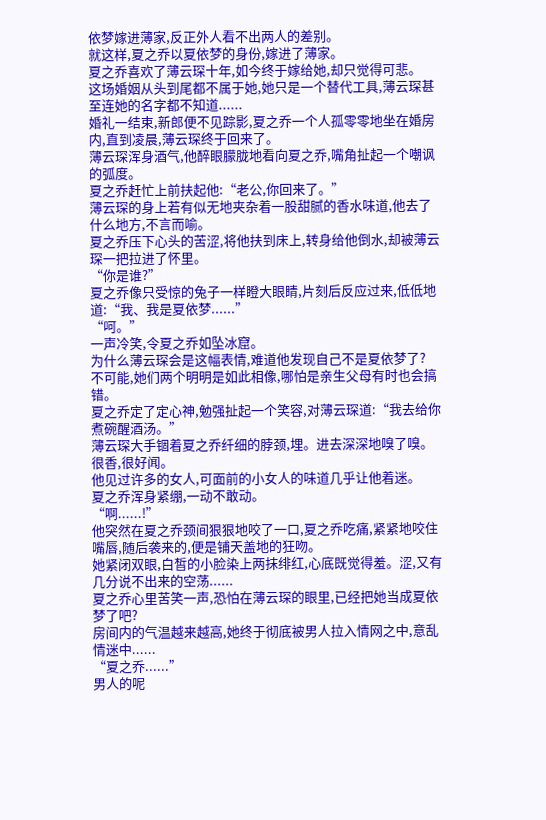依梦嫁进薄家,反正外人看不出两人的差别。
就这样,夏之乔以夏依梦的身份,嫁进了薄家。
夏之乔喜欢了薄云琛十年,如今终于嫁给她,却只觉得可悲。
这场婚姻从头到尾都不属于她,她只是一个替代工具,薄云琛甚至连她的名字都不知道......
婚礼一结束,新郎便不见踪影,夏之乔一个人孤零零地坐在婚房内,直到凌晨,薄云琛终于回来了。
薄云琛浑身酒气,他醉眼朦胧地看向夏之乔,嘴角扯起一个嘲讽的弧度。
夏之乔赶忙上前扶起他:“老公,你回来了。”
薄云琛的身上若有似无地夹杂着一股甜腻的香水味道,他去了什么地方,不言而喻。
夏之乔压下心头的苦涩,将他扶到床上,转身给他倒水,却被薄云琛一把拉进了怀里。
“你是谁?”
夏之乔像只受惊的兔子一样瞪大眼睛,片刻后反应过来,低低地道:“我、我是夏依梦......”
“呵。”
一声冷笑,令夏之乔如坠冰窟。
为什么薄云琛会是这幅表情,难道他发现自己不是夏依梦了?
不可能,她们两个明明是如此相像,哪怕是亲生父母有时也会搞错。
夏之乔定了定心神,勉强扯起一个笑容,对薄云琛道:“我去给你煮碗醒酒汤。”
薄云琛大手锢着夏之乔纤细的脖颈,埋。进去深深地嗅了嗅。
很香,很好闻。
他见过许多的女人,可面前的小女人的味道几乎让他着迷。
夏之乔浑身紧绷,一动不敢动。
“啊......!”
他突然在夏之乔颈间狠狠地咬了一口,夏之乔吃痛,紧紧地咬住嘴唇,随后袭来的,便是铺天盖地的狂吻。
她紧闭双眼,白皙的小脸染上两抹绯红,心底既觉得羞。涩,又有几分说不出来的空荡......
夏之乔心里苦笑一声,恐怕在薄云琛的眼里,已经把她当成夏依梦了吧?
房间内的气温越来越高,她终于彻底被男人拉入情网之中,意乱情迷中......
“夏之乔......”
男人的呢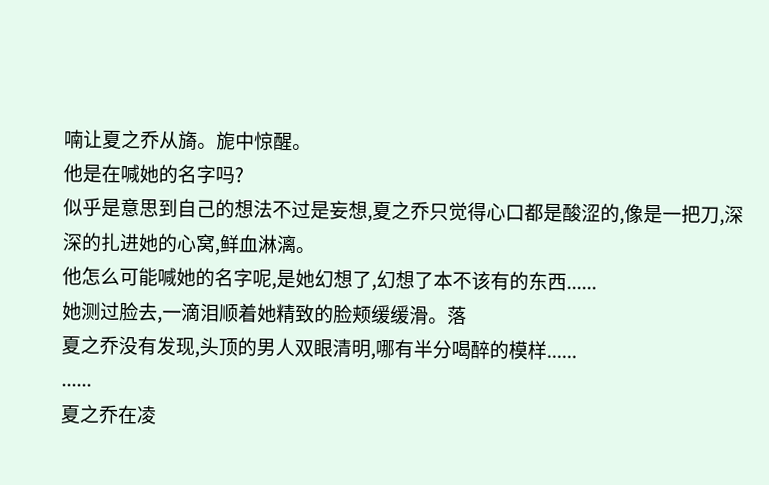喃让夏之乔从旖。旎中惊醒。
他是在喊她的名字吗?
似乎是意思到自己的想法不过是妄想,夏之乔只觉得心口都是酸涩的,像是一把刀,深深的扎进她的心窝,鲜血淋漓。
他怎么可能喊她的名字呢,是她幻想了,幻想了本不该有的东西......
她测过脸去,一滴泪顺着她精致的脸颊缓缓滑。落
夏之乔没有发现,头顶的男人双眼清明,哪有半分喝醉的模样......
......
夏之乔在凌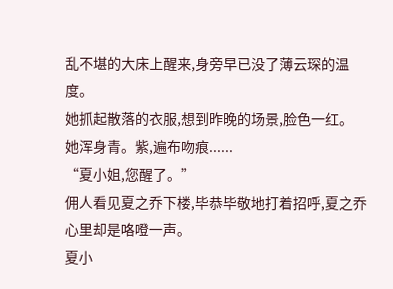乱不堪的大床上醒来,身旁早已没了薄云琛的温度。
她抓起散落的衣服,想到昨晚的场景,脸色一红。
她浑身青。紫,遍布吻痕......
“夏小姐,您醒了。”
佣人看见夏之乔下楼,毕恭毕敬地打着招呼,夏之乔心里却是咯噔一声。
夏小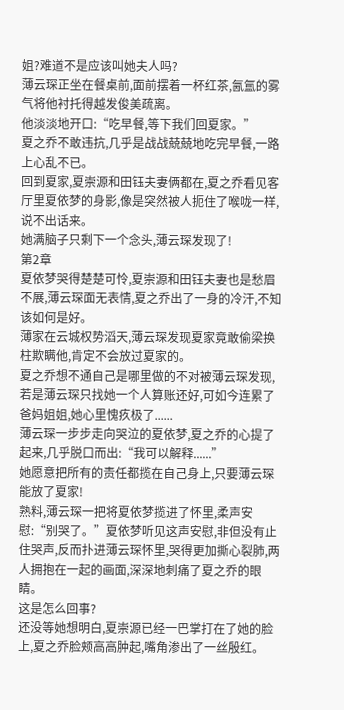姐?难道不是应该叫她夫人吗?
薄云琛正坐在餐桌前,面前摆着一杯红茶,氤氲的雾气将他衬托得越发俊美疏离。
他淡淡地开口:“吃早餐,等下我们回夏家。”
夏之乔不敢违抗,几乎是战战兢兢地吃完早餐,一路上心乱不已。
回到夏家,夏崇源和田钰夫妻俩都在,夏之乔看见客厅里夏依梦的身影,像是突然被人扼住了喉咙一样,说不出话来。
她满脑子只剩下一个念头,薄云琛发现了!
第2章
夏依梦哭得楚楚可怜,夏崇源和田钰夫妻也是愁眉不展,薄云琛面无表情,夏之乔出了一身的冷汗,不知该如何是好。
薄家在云城权势滔天,薄云琛发现夏家竟敢偷梁换柱欺瞒他,肯定不会放过夏家的。
夏之乔想不通自己是哪里做的不对被薄云琛发现,若是薄云琛只找她一个人算账还好,可如今连累了爸妈姐姐,她心里愧疚极了......
薄云琛一步步走向哭泣的夏依梦,夏之乔的心提了起来,几乎脱口而出:“我可以解释......”
她愿意把所有的责任都揽在自己身上,只要薄云琛能放了夏家!
熟料,薄云琛一把将夏依梦揽进了怀里,柔声安慰:“别哭了。”夏依梦听见这声安慰,非但没有止住哭声,反而扑进薄云琛怀里,哭得更加撕心裂肺,两人拥抱在一起的画面,深深地刺痛了夏之乔的眼睛。
这是怎么回事?
还没等她想明白,夏崇源已经一巴掌打在了她的脸上,夏之乔脸颊高高肿起,嘴角渗出了一丝殷红。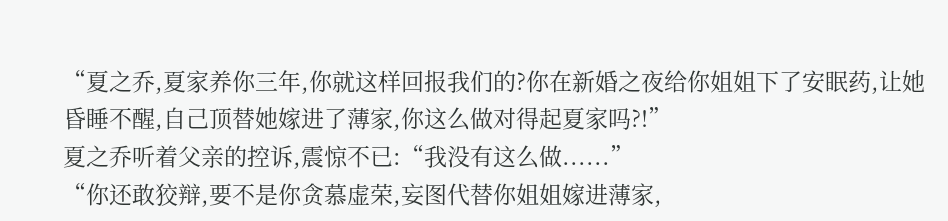“夏之乔,夏家养你三年,你就这样回报我们的?你在新婚之夜给你姐姐下了安眠药,让她昏睡不醒,自己顶替她嫁进了薄家,你这么做对得起夏家吗?!”
夏之乔听着父亲的控诉,震惊不已:“我没有这么做......”
“你还敢狡辩,要不是你贪慕虚荣,妄图代替你姐姐嫁进薄家,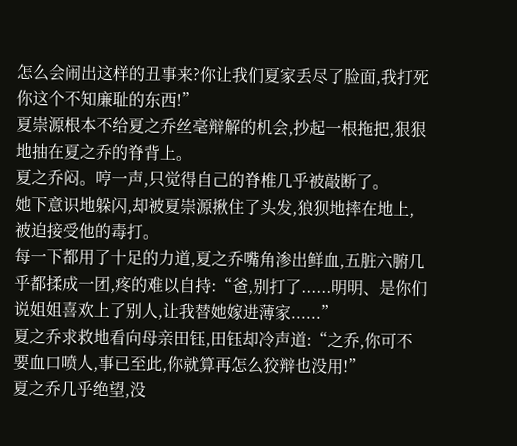怎么会闹出这样的丑事来?你让我们夏家丢尽了脸面,我打死你这个不知廉耻的东西!”
夏崇源根本不给夏之乔丝毫辩解的机会,抄起一根拖把,狠狠地抽在夏之乔的脊背上。
夏之乔闷。哼一声,只觉得自己的脊椎几乎被敲断了。
她下意识地躲闪,却被夏崇源揪住了头发,狼狈地摔在地上,被迫接受他的毒打。
每一下都用了十足的力道,夏之乔嘴角渗出鲜血,五脏六腑几乎都揉成一团,疼的难以自持:“爸,别打了......明明、是你们说姐姐喜欢上了别人,让我替她嫁进薄家......”
夏之乔求救地看向母亲田钰,田钰却冷声道:“之乔,你可不要血口喷人,事已至此,你就算再怎么狡辩也没用!”
夏之乔几乎绝望,没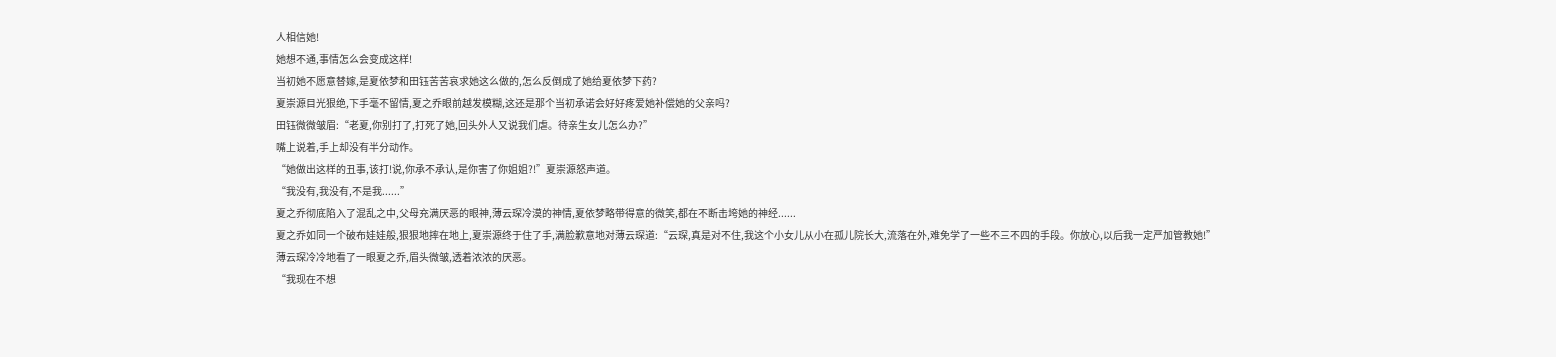人相信她!
她想不通,事情怎么会变成这样!
当初她不愿意替嫁,是夏依梦和田钰苦苦哀求她这么做的,怎么反倒成了她给夏依梦下药?
夏崇源目光狠绝,下手毫不留情,夏之乔眼前越发模糊,这还是那个当初承诺会好好疼爱她补偿她的父亲吗?
田钰微微皱眉:“老夏,你别打了,打死了她,回头外人又说我们虐。待亲生女儿怎么办?”
嘴上说着,手上却没有半分动作。
“她做出这样的丑事,该打!说,你承不承认,是你害了你姐姐?!”夏崇源怒声道。
“我没有,我没有,不是我......”
夏之乔彻底陷入了混乱之中,父母充满厌恶的眼神,薄云琛冷漠的神情,夏依梦略带得意的微笑,都在不断击垮她的神经......
夏之乔如同一个破布娃娃般,狠狠地摔在地上,夏崇源终于住了手,满脸歉意地对薄云琛道:“云琛,真是对不住,我这个小女儿从小在孤儿院长大,流落在外,难免学了一些不三不四的手段。你放心,以后我一定严加管教她!”
薄云琛冷冷地看了一眼夏之乔,眉头微皱,透着浓浓的厌恶。
“我现在不想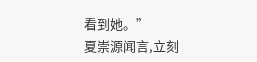看到她。”
夏崇源闻言,立刻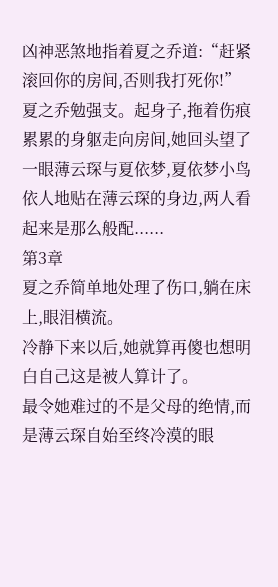凶神恶煞地指着夏之乔道:“赶紧滚回你的房间,否则我打死你!”
夏之乔勉强支。起身子,拖着伤痕累累的身躯走向房间,她回头望了一眼薄云琛与夏依梦,夏依梦小鸟依人地贴在薄云琛的身边,两人看起来是那么般配......
第3章
夏之乔简单地处理了伤口,躺在床上,眼泪横流。
冷静下来以后,她就算再傻也想明白自己这是被人算计了。
最令她难过的不是父母的绝情,而是薄云琛自始至终冷漠的眼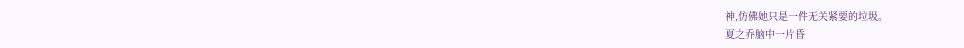神,仿佛她只是一件无关紧要的垃圾。
夏之乔脑中一片昏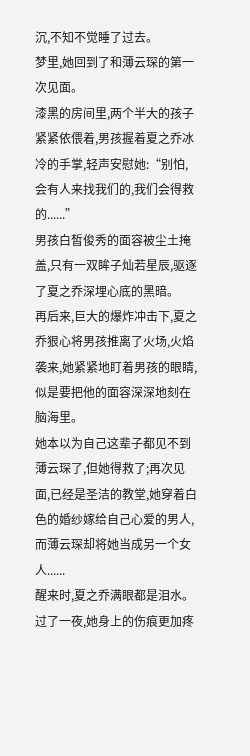沉,不知不觉睡了过去。
梦里,她回到了和薄云琛的第一次见面。
漆黑的房间里,两个半大的孩子紧紧依偎着,男孩握着夏之乔冰冷的手掌,轻声安慰她:“别怕,会有人来找我们的,我们会得救的......”
男孩白皙俊秀的面容被尘土掩盖,只有一双眸子灿若星辰,驱逐了夏之乔深埋心底的黑暗。
再后来,巨大的爆炸冲击下,夏之乔狠心将男孩推离了火场,火焰袭来,她紧紧地盯着男孩的眼睛,似是要把他的面容深深地刻在脑海里。
她本以为自己这辈子都见不到薄云琛了,但她得救了;再次见面,已经是圣洁的教堂,她穿着白色的婚纱嫁给自己心爱的男人,而薄云琛却将她当成另一个女人......
醒来时,夏之乔满眼都是泪水。
过了一夜,她身上的伤痕更加疼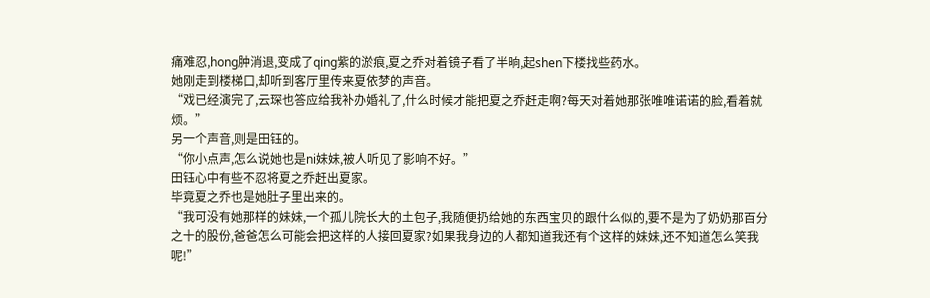痛难忍,hong肿消退,变成了qing紫的淤痕,夏之乔对着镜子看了半晌,起shen下楼找些药水。
她刚走到楼梯口,却听到客厅里传来夏依梦的声音。
“戏已经演完了,云琛也答应给我补办婚礼了,什么时候才能把夏之乔赶走啊?每天对着她那张唯唯诺诺的脸,看着就烦。”
另一个声音,则是田钰的。
“你小点声,怎么说她也是ni妹妹,被人听见了影响不好。”
田钰心中有些不忍将夏之乔赶出夏家。
毕竟夏之乔也是她肚子里出来的。
“我可没有她那样的妹妹,一个孤儿院长大的土包子,我随便扔给她的东西宝贝的跟什么似的,要不是为了奶奶那百分之十的股份,爸爸怎么可能会把这样的人接回夏家?如果我身边的人都知道我还有个这样的妹妹,还不知道怎么笑我呢!”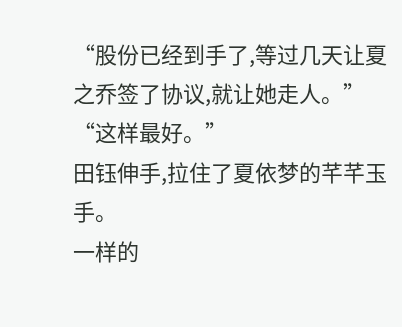“股份已经到手了,等过几天让夏之乔签了协议,就让她走人。”
“这样最好。”
田钰伸手,拉住了夏依梦的芊芊玉手。
一样的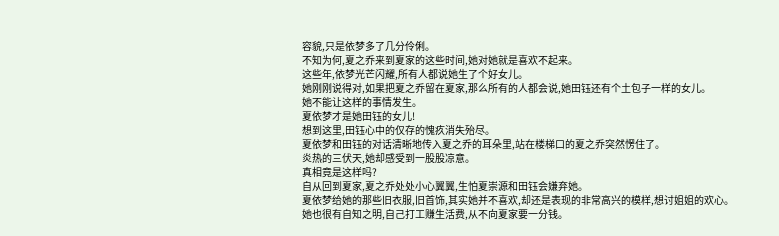容貌,只是依梦多了几分伶俐。
不知为何,夏之乔来到夏家的这些时间,她对她就是喜欢不起来。
这些年,依梦光芒闪耀,所有人都说她生了个好女儿。
她刚刚说得对,如果把夏之乔留在夏家,那么所有的人都会说,她田钰还有个土包子一样的女儿。
她不能让这样的事情发生。
夏依梦才是她田钰的女儿!
想到这里,田钰心中的仅存的愧疚消失殆尽。
夏依梦和田钰的对话清晰地传入夏之乔的耳朵里,站在楼梯口的夏之乔突然愣住了。
炎热的三伏天,她却感受到一股股凉意。
真相竟是这样吗?
自从回到夏家,夏之乔处处小心翼翼,生怕夏崇源和田钰会嫌弃她。
夏依梦给她的那些旧衣服,旧首饰,其实她并不喜欢,却还是表现的非常高兴的模样,想讨姐姐的欢心。
她也很有自知之明,自己打工赚生活费,从不向夏家要一分钱。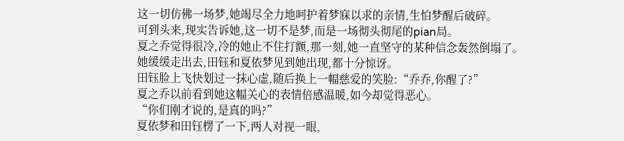这一切仿佛一场梦,她竭尽全力地呵护着梦寐以求的亲情,生怕梦醒后破碎。
可到头来,现实告诉她,这一切不是梦,而是一场彻头彻尾的pian局。
夏之乔觉得很冷,冷的她止不住打颤,那一刻,她一直坚守的某种信念轰然倒塌了。
她缓缓走出去,田钰和夏依梦见到她出现,都十分惊讶。
田钰脸上飞快划过一抹心虚,随后换上一幅慈爱的笑脸:“乔乔,你醒了?”
夏之乔以前看到她这幅关心的表情倍感温暖,如今却觉得恶心。
“你们刚才说的,是真的吗?”
夏依梦和田钰楞了一下,两人对视一眼,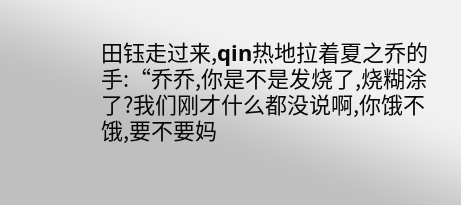田钰走过来,qin热地拉着夏之乔的手:“乔乔,你是不是发烧了,烧糊涂了?我们刚才什么都没说啊,你饿不饿,要不要妈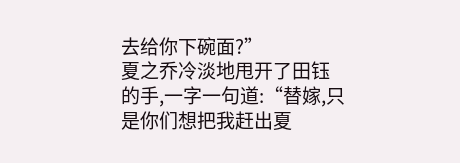去给你下碗面?”
夏之乔冷淡地甩开了田钰的手,一字一句道:“替嫁,只是你们想把我赶出夏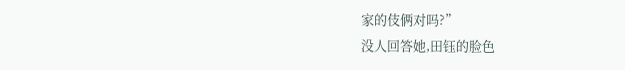家的伎俩对吗?”
没人回答她,田钰的脸色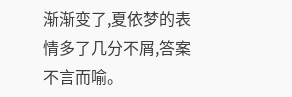渐渐变了,夏依梦的表情多了几分不屑,答案不言而喻。